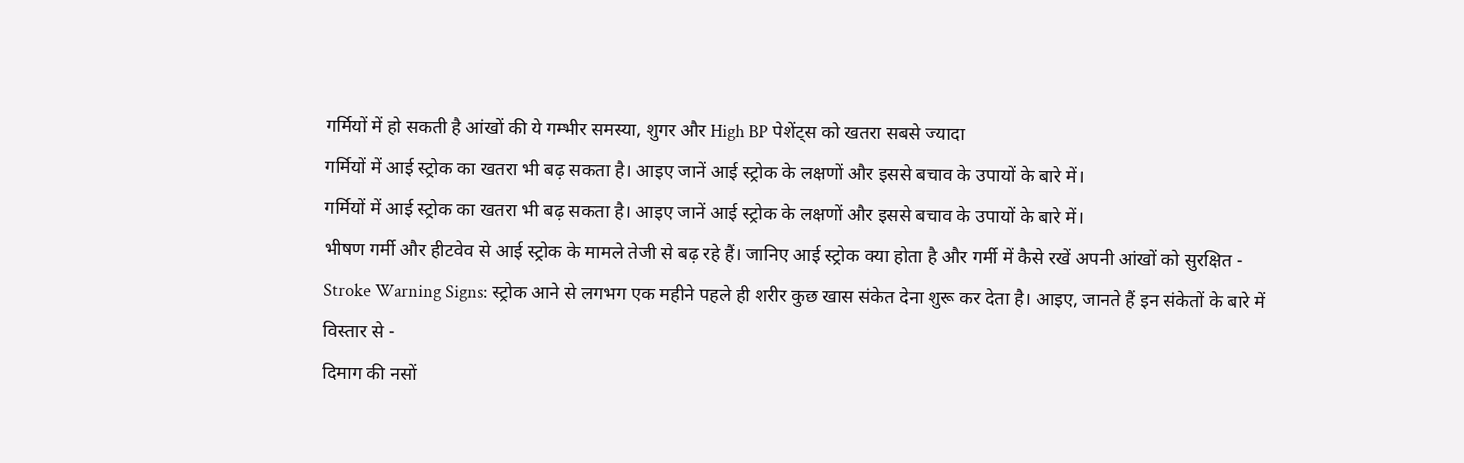गर्मियों में हो सकती है आंखों की ये गम्भीर समस्या, शुगर और High BP पेशेंट्स को खतरा सबसे ज्यादा
गर्मियों में आई स्ट्रोक का खतरा भी बढ़ सकता है। आइए जानें आई स्ट्रोक के लक्षणों और इससे बचाव के उपायों के बारे में।
गर्मियों में आई स्ट्रोक का खतरा भी बढ़ सकता है। आइए जानें आई स्ट्रोक के लक्षणों और इससे बचाव के उपायों के बारे में।
भीषण गर्मी और हीटवेव से आई स्ट्रोक के मामले तेजी से बढ़ रहे हैं। जानिए आई स्ट्रोक क्या होता है और गर्मी में कैसे रखें अपनी आंखों को सुरक्षित -
Stroke Warning Signs: स्ट्रोक आने से लगभग एक महीने पहले ही शरीर कुछ खास संकेत देना शुरू कर देता है। आइए, जानते हैं इन संकेतों के बारे में विस्तार से -
दिमाग की नसों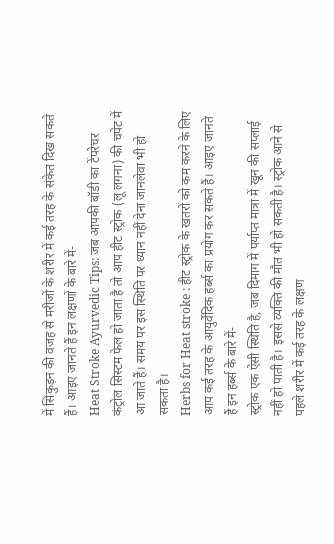में सिकुड़न की वजह से मरीजों के शरीर में कई तरह के संकेत दिख सकते हैं। आइए जानते हैं इन लक्षणों के बारे में-
Heat Stroke Ayurvedic Tips: जब आपकी बॉडी का टेंपरेचर कंट्रोल सिस्टम फेल हो जाता है तो आप हीट स्ट्रोक (लू लगना) की चपेट में आ जाते हैं। समय पर इस स्थिति पर ध्यान नहीं देना जानलेवा भी हो सकता है।
Herbs for Heat stroke : हीट स्ट्रोक के खतरों को कम करने के लिए आप कई तरह के आयुर्वेदिक हर्ब्स का प्रयोग कर सकते हैं। आइए जानते हैं इन हर्ब्स के बारे में-
स्ट्रोक एक ऐसी स्थिति है, जब दिमाग में पर्याप्त मात्रा में खून की सप्लाई नहीं हो पाती है। इससे व्यक्ति की मौत भी हो सकती है। स्ट्रोक आने से पहले शरीर में कई तरह के लक्षण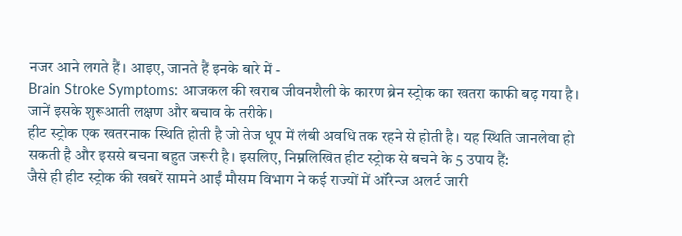नजर आने लगते हैं। आइए, जानते हैं इनके बारे में -
Brain Stroke Symptoms: आजकल की खराब जीवनशैली के कारण ब्रेन स्ट्रोक का खतरा काफी बढ़ गया है। जानें इसके शुरूआती लक्षण और बचाव के तरीके।
हीट स्ट्रोक एक खतरनाक स्थिति होती है जो तेज धूप में लंबी अवधि तक रहने से होती है। यह स्थिति जानलेवा हो सकती है और इससे बचना बहुत जरूरी है। इसलिए, निम्नलिखित हीट स्ट्रोक से बचने के 5 उपाय हैं:
जैसे ही हीट स्ट्रोक की खबरें सामने आईं मौसम विभाग ने कई राज्यों में ऑरेन्ज अलर्ट जारी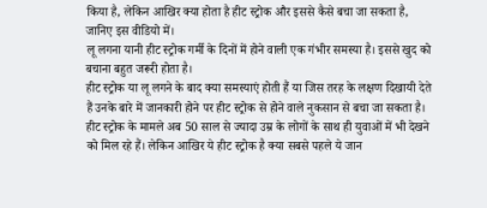किया है, लेकिन आखिर क्या होता है हीट स्ट्रोक और इससे कैसे बचा जा सकता है, जानिए इस वीडियो में।
लू लगना यानी हीट स्ट्रोक गर्मी के दिनों में होने वाली एक गंभीर समस्या है। इससे खुद को बचाना बहुत जरूरी होता है।
हीट स्ट्रोक या लू लगने के बाद क्या समस्याएं होती हैं या जिस तरह के लक्षण दिखायी देते हैं उनके बारे में जानकारी होने पर हीट स्ट्रोक से होने वाले नुकसान से बचा जा सकता है।
हीट स्ट्रोक के मामले अब 50 साल से ज्यादा उम्र के लोगों के साथ ही युवाओं में भी देखने को मिल रहे हैं। लेकिन आखिर ये हीट स्ट्रोक है क्या सबसे पहले ये जान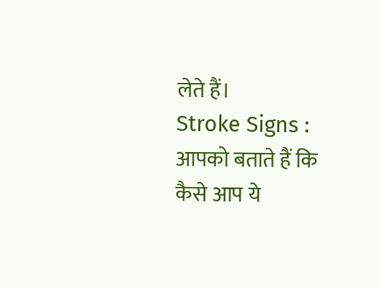लेते हैं।
Stroke Signs : आपको बताते हैं कि कैसे आप ये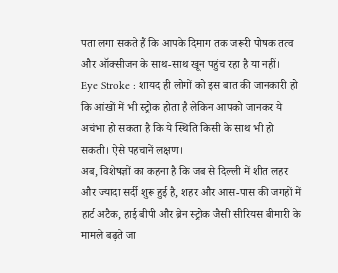पता लगा सकते हैं कि आपके दिमाग तक जरूरी पोषक तत्व और ऑक्सीजन के साथ-साथ खून पहुंच रहा है या नहीं।
Eye Stroke : शायद ही लोगों को इस बात की जानकारी हो कि आंखों में भी स्ट्रोक होता है लेकिन आपको जानकर ये अचंभा हो सकता है कि ये स्थिति किसी के साथ भी हो सकती। ऐसे पहचानें लक्षण।
अब, विशेषज्ञों का कहना है कि जब से दिल्ली में शीत लहर और ज्यादा सर्दी शुरू हुई है, शहर और आस-पास की जगहों में हार्ट अटैक, हाई बीपी और ब्रेन स्ट्रोक जैसी सीरियस बीमारी के मामले बढ़ते जा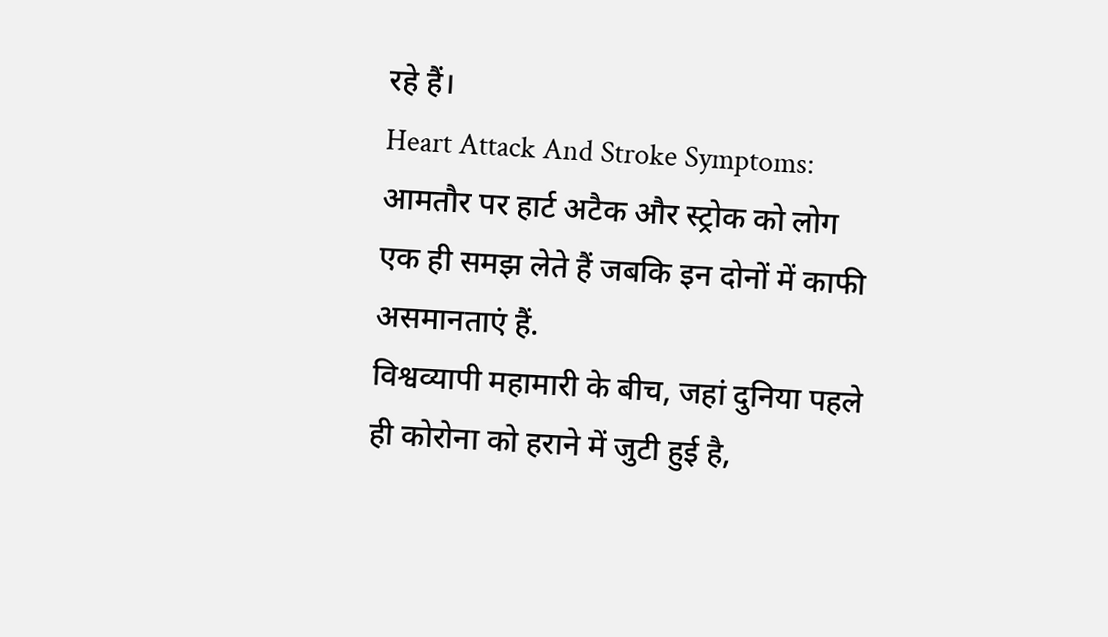रहे हैं।
Heart Attack And Stroke Symptoms: आमतौर पर हार्ट अटैक और स्ट्रोक को लोग एक ही समझ लेते हैं जबकि इन दोनों में काफी असमानताएं हैं.
विश्वव्यापी महामारी के बीच, जहां दुनिया पहले ही कोरोना को हराने में जुटी हुई है,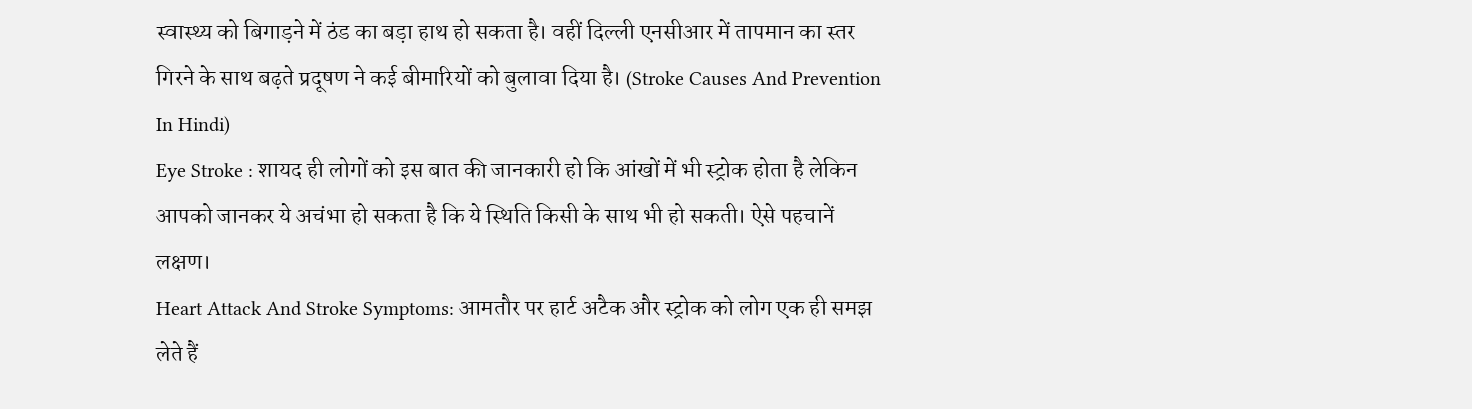स्वास्थ्य को बिगाड़ने में ठंड का बड़ा हाथ हो सकता है। वहीं दिल्ली एनसीआर में तापमान का स्तर गिरने के साथ बढ़ते प्रदूषण ने कई बीमारियों को बुलावा दिया है। (Stroke Causes And Prevention In Hindi)
Eye Stroke : शायद ही लोगों को इस बात की जानकारी हो कि आंखों में भी स्ट्रोक होता है लेकिन आपको जानकर ये अचंभा हो सकता है कि ये स्थिति किसी के साथ भी हो सकती। ऐसे पहचानें लक्षण।
Heart Attack And Stroke Symptoms: आमतौर पर हार्ट अटैक और स्ट्रोक को लोग एक ही समझ लेते हैं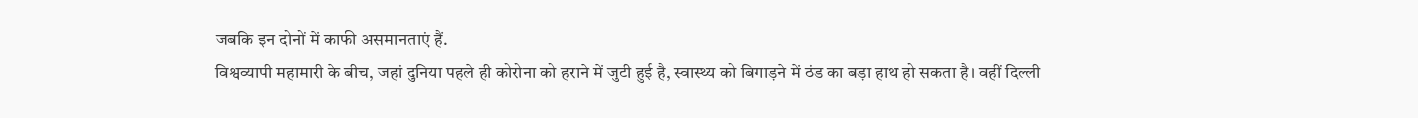जबकि इन दोनों में काफी असमानताएं हैं.
विश्वव्यापी महामारी के बीच, जहां दुनिया पहले ही कोरोना को हराने में जुटी हुई है, स्वास्थ्य को बिगाड़ने में ठंड का बड़ा हाथ हो सकता है। वहीं दिल्ली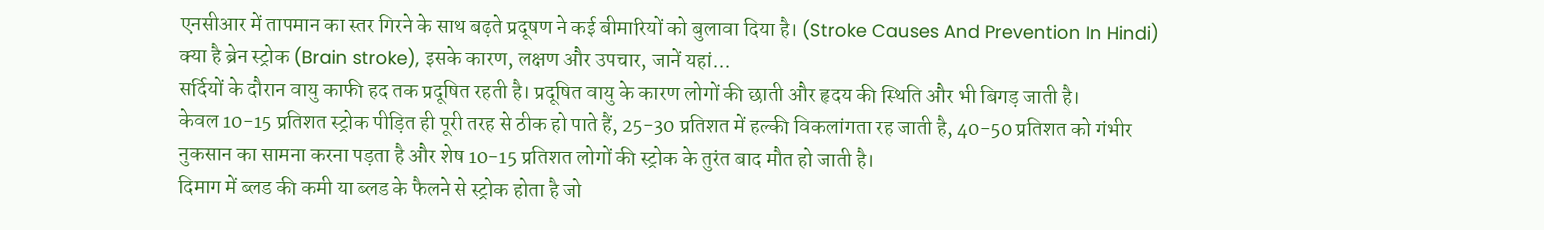एनसीआर में तापमान का स्तर गिरने के साथ बढ़ते प्रदूषण ने कई बीमारियों को बुलावा दिया है। (Stroke Causes And Prevention In Hindi)
क्या है ब्रेन स्ट्रोक (Brain stroke), इसके कारण, लक्षण और उपचार, जानें यहां...
सर्दियों के दौरान वायु काफी हद तक प्रदूषित रहती है। प्रदूषित वायु के कारण लोगों की छाती और हृदय की स्थिति और भी बिगड़ जाती है।
केवल 10-15 प्रतिशत स्ट्रोक पीड़ित ही पूरी तरह से ठीक हो पाते हैं, 25-30 प्रतिशत में हल्की विकलांगता रह जाती है, 40-50 प्रतिशत को गंभीर नुकसान का सामना करना पड़ता है और शेष 10-15 प्रतिशत लोगों की स्ट्रोक के तुरंत बाद मौत हो जाती है।
दिमाग में ब्लड की कमी या ब्लड के फैलने से स्ट्रोक होता है जो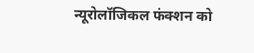न्यूरोलॉजिकल फंक्शन को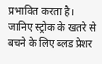प्रभावित करता है।
जानिए स्ट्रोक के खतरे से बचने के लिए ब्लड प्रेशर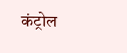कंट्रोल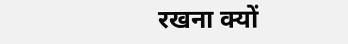रखना क्यों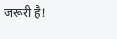जरूरी है!